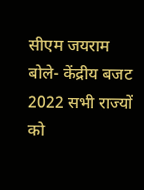सीएम जयराम बोले- केंद्रीय बजट 2022 सभी राज्यों को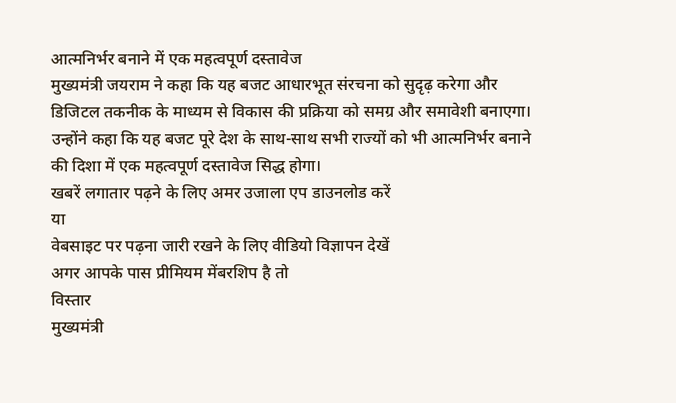आत्मनिर्भर बनाने में एक महत्वपूर्ण दस्तावेज
मुख्यमंत्री जयराम ने कहा कि यह बजट आधारभूत संरचना को सुदृढ़ करेगा और डिजिटल तकनीक के माध्यम से विकास की प्रक्रिया को समग्र और समावेशी बनाएगा। उन्होंने कहा कि यह बजट पूरे देश के साथ-साथ सभी राज्यों को भी आत्मनिर्भर बनाने की दिशा में एक महत्वपूर्ण दस्तावेज सिद्ध होगा।
खबरें लगातार पढ़ने के लिए अमर उजाला एप डाउनलोड करें
या
वेबसाइट पर पढ़ना जारी रखने के लिए वीडियो विज्ञापन देखें
अगर आपके पास प्रीमियम मेंबरशिप है तो
विस्तार
मुख्यमंत्री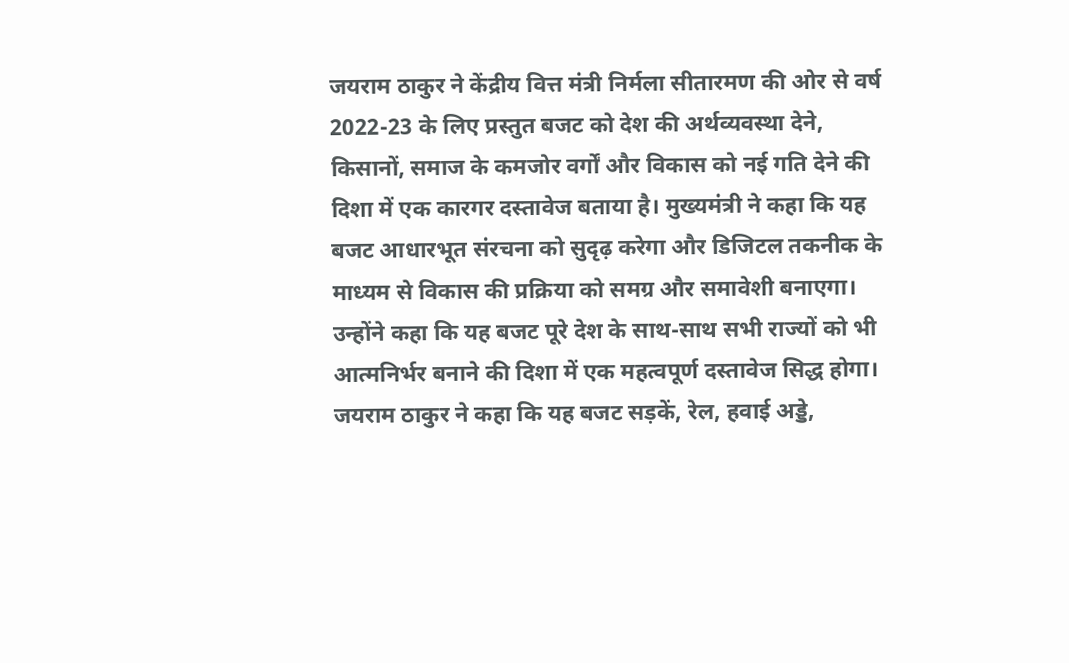जयराम ठाकुर ने केंद्रीय वित्त मंत्री निर्मला सीतारमण की ओर से वर्ष 2022-23 के लिए प्रस्तुत बजट को देश की अर्थव्यवस्था देने, किसानों, समाज के कमजोर वर्गों और विकास को नई गति देने की दिशा में एक कारगर दस्तावेज बताया है। मुख्यमंत्री ने कहा कि यह बजट आधारभूत संरचना को सुदृढ़ करेगा और डिजिटल तकनीक के माध्यम से विकास की प्रक्रिया को समग्र और समावेशी बनाएगा। उन्होंने कहा कि यह बजट पूरे देश के साथ-साथ सभी राज्यों को भी आत्मनिर्भर बनाने की दिशा में एक महत्वपूर्ण दस्तावेज सिद्ध होगा। जयराम ठाकुर ने कहा कि यह बजट सड़कें, रेल, हवाई अड्डे,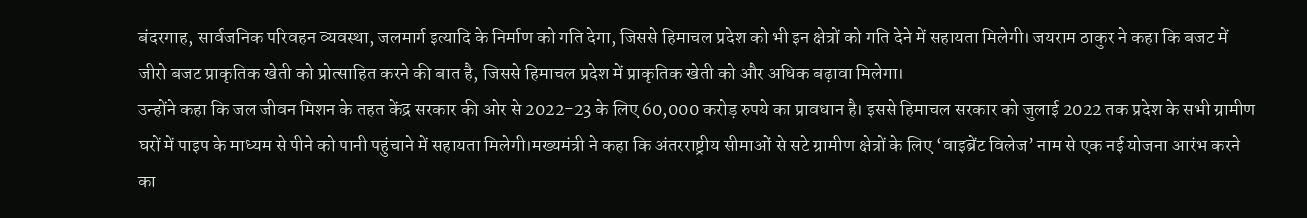बंदरगाह, सार्वजनिक परिवहन व्यवस्था, जलमार्ग इत्यादि के निर्माण को गति देगा, जिससे हिमाचल प्रदेश को भी इन क्षेत्रों को गति देने में सहायता मिलेगी। जयराम ठाकुर ने कहा कि बजट में जीरो बजट प्राकृतिक खेती को प्रोत्साहित करने की बात है, जिससे हिमाचल प्रदेश में प्राकृतिक खेती को और अधिक बढ़ावा मिलेगा।
उन्होंने कहा कि जल जीवन मिशन के तहत केंद्र सरकार की ओर से 2022-23 के लिए 60,000 करोड़ रुपये का प्रावधान है। इससे हिमाचल सरकार को जुलाई 2022 तक प्रदेश के सभी ग्रामीण घरों में पाइप के माध्यम से पीने को पानी पहुंचाने में सहायता मिलेगी।मख्यमंत्री ने कहा कि अंतरराष्ट्रीय सीमाओं से सटे ग्रामीण क्षेत्रों के लिए ‘वाइब्रेंट विलेज’ नाम से एक नई योजना आरंभ करने का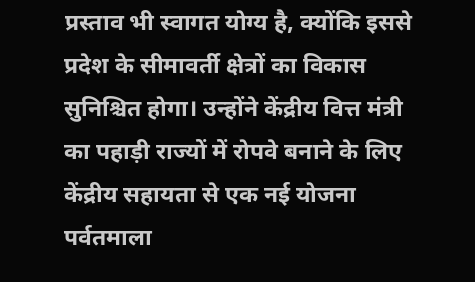प्रस्ताव भी स्वागत योग्य है, क्योंकि इससे प्रदेश के सीमावर्ती क्षेत्रों का विकास सुनिश्चित होगा। उन्होंने केंद्रीय वित्त मंत्री का पहाड़ी राज्यों में रोपवे बनाने के लिए केंद्रीय सहायता से एक नई योजना पर्वतमाला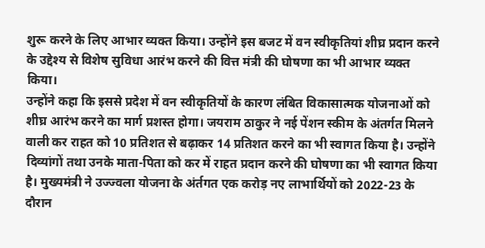शुरू करने के लिए आभार व्यक्त किया। उन्होंने इस बजट में वन स्वीकृतियां शीघ्र प्रदान करने के उद्देश्य से विशेष सुविधा आरंभ करने की वित्त मंत्री की घोषणा का भी आभार व्यक्त किया।
उन्होंने कहा कि इससे प्रदेश में वन स्वीकृतियों के कारण लंबित विकासात्मक योजनाओं को शीघ्र आरंभ करने का मार्ग प्रशस्त होगा। जयराम ठाकुर ने नई पेंशन स्कीम के अंतर्गत मिलने वाली कर राहत को 10 प्रतिशत से बढ़ाकर 14 प्रतिशत करने का भी स्वागत किया है। उन्होंने दिव्यांगों तथा उनके माता-पिता को कर में राहत प्रदान करने की घोषणा का भी स्वागत किया है। मुख्यमंत्री ने उज्ज्वला योजना के अंर्तगत एक करोड़ नए लाभार्थियों को 2022-23 के दौरान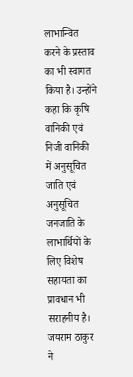लाभान्वित करने के प्रस्ताव का भी स्वागत किया है। उन्होंने कहा कि कृषि वानिकी एवं निजी वानिकी में अनुसूचित जाति एवं अनुसूचित जनजाति के लाभार्थियों के लिए विशेष सहायता का प्रावधान भी सराहनीय है। जयराम ठाकुर ने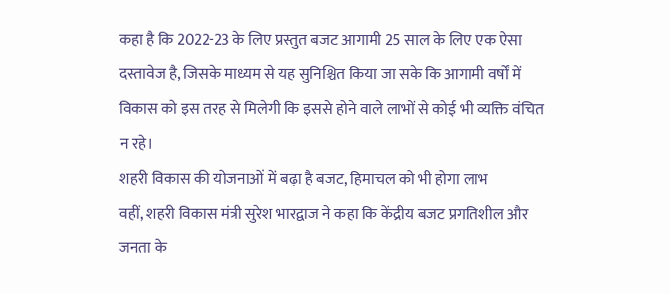कहा है कि 2022-23 के लिए प्रस्तुत बजट आगामी 25 साल के लिए एक ऐसा दस्तावेज है, जिसके माध्यम से यह सुनिश्चित किया जा सके कि आगामी वर्षों में विकास को इस तरह से मिलेगी कि इससे होने वाले लाभों से कोई भी व्यक्ति वंचित न रहे।
शहरी विकास की योजनाओं में बढ़ा है बजट, हिमाचल को भी होगा लाभ
वहीं, शहरी विकास मंत्री सुरेश भारद्वाज ने कहा कि केंद्रीय बजट प्रगतिशील और जनता के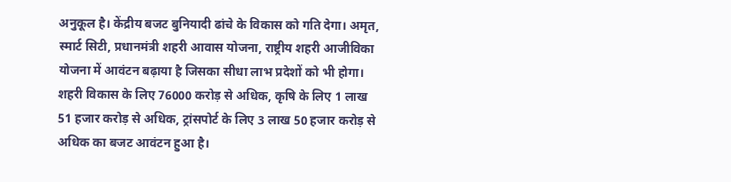अनुकूल है। केंद्रीय बजट बुनियादी ढांचे के विकास को गति देगा। अमृत, स्मार्ट सिटी, प्रधानमंत्री शहरी आवास योजना, राष्ट्रीय शहरी आजीविका योजना में आवंटन बढ़ाया है जिसका सीधा लाभ प्रदेशों को भी होगा। शहरी विकास के लिए 76000 करोड़ से अधिक, कृषि के लिए 1 लाख 51 हजार करोड़ से अधिक, ट्रांसपोर्ट के लिए 3 लाख 50 हजार करोड़ से अधिक का बजट आवंटन हुआ है।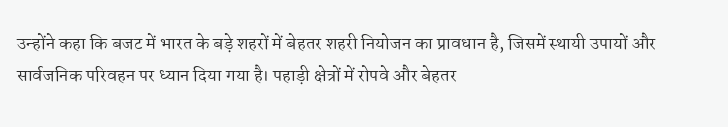उन्होंने कहा कि बजट में भारत के बड़े शहरों में बेहतर शहरी नियोजन का प्रावधान है, जिसमें स्थायी उपायों और सार्वजनिक परिवहन पर ध्यान दिया गया है। पहाड़ी क्षेत्रों में रोपवे और बेहतर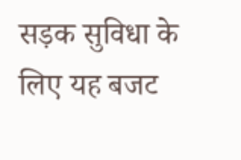सड़क सुविधा के लिए यह बजट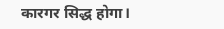कारगर सिद्ध होगा।